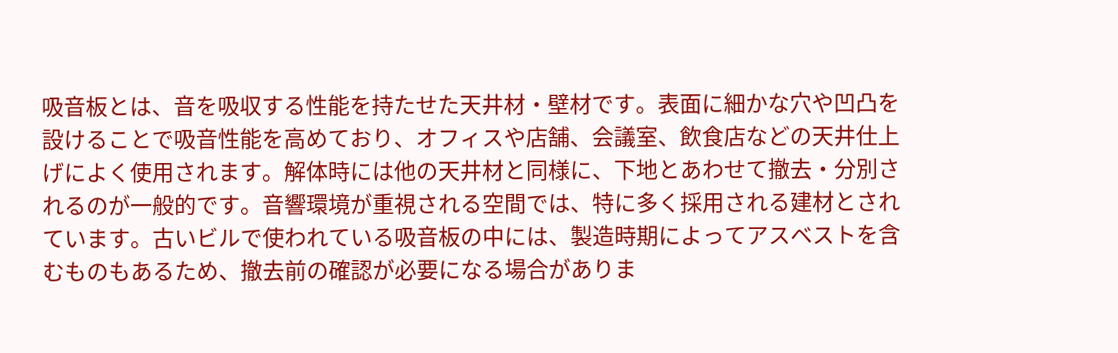吸音板とは、音を吸収する性能を持たせた天井材・壁材です。表面に細かな穴や凹凸を設けることで吸音性能を高めており、オフィスや店舗、会議室、飲食店などの天井仕上げによく使用されます。解体時には他の天井材と同様に、下地とあわせて撤去・分別されるのが一般的です。音響環境が重視される空間では、特に多く採用される建材とされています。古いビルで使われている吸音板の中には、製造時期によってアスベストを含むものもあるため、撤去前の確認が必要になる場合がありま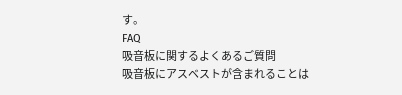す。
FAQ
吸音板に関するよくあるご質問
吸音板にアスベストが含まれることは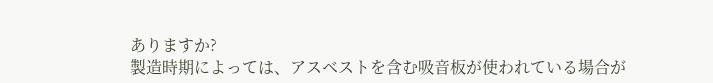ありますか?
製造時期によっては、アスベストを含む吸音板が使われている場合が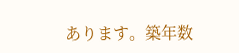あります。築年数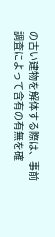の古い建物を解体する際は、事前調査によって含有の有無を確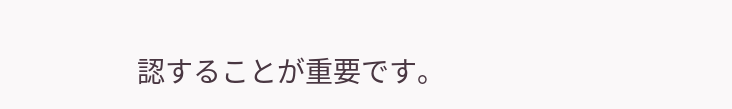認することが重要です。